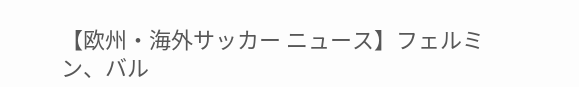【欧州・海外サッカー ニュース】フェルミン、バル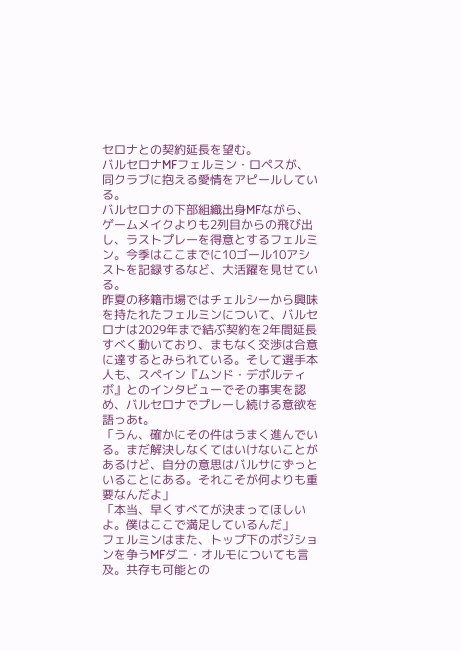セロナとの契約延長を望む。
バルセロナMFフェルミン・ロペスが、同クラブに抱える愛情をアピールしている。
バルセロナの下部組織出身MFながら、ゲームメイクよりも2列目からの飛び出し、ラストプレーを得意とするフェルミン。今季はここまでに10ゴール10アシストを記録するなど、大活躍を見せている。
昨夏の移籍市場ではチェルシーから興味を持たれたフェルミンについて、バルセロナは2029年まで結ぶ契約を2年間延長すべく動いており、まもなく交渉は合意に達するとみられている。そして選手本人も、スペイン『ムンド・デポルティボ』とのインタビューでその事実を認め、バルセロナでプレーし続ける意欲を語っあt。
「うん、確かにその件はうまく進んでいる。まだ解決しなくてはいけないことがあるけど、自分の意思はバルサにずっといることにある。それこそが何よりも重要なんだよ」
「本当、早くすべてが決まってほしいよ。僕はここで満足しているんだ」
フェルミンはまた、トップ下のポジションを争うMFダニ・オルモについても言及。共存も可能との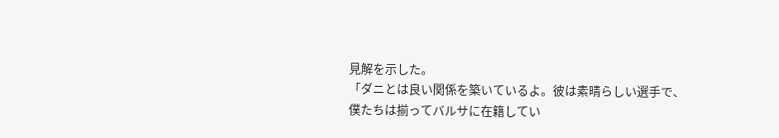見解を示した。
「ダニとは良い関係を築いているよ。彼は素晴らしい選手で、僕たちは揃ってバルサに在籍してい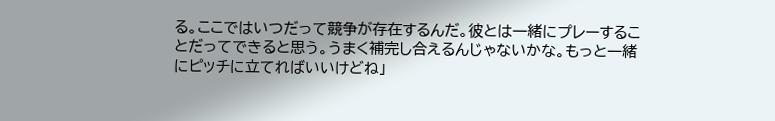る。ここではいつだって競争が存在するんだ。彼とは一緒にプレーすることだってできると思う。うまく補完し合えるんじゃないかな。もっと一緒にピッチに立てればいいけどね」